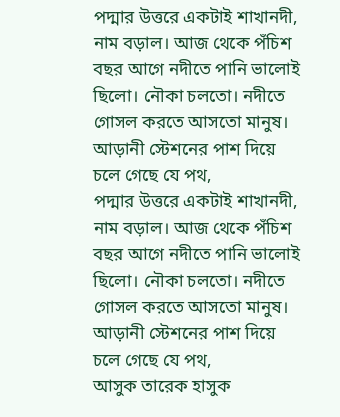পদ্মার উত্তরে একটাই শাখানদী, নাম বড়াল। আজ থেকে পঁচিশ বছর আগে নদীতে পানি ভালোই ছিলো। নৌকা চলতো। নদীতে গোসল করতে আসতো মানুষ। আড়ানী স্টেশনের পাশ দিয়ে চলে গেছে যে পথ,
পদ্মার উত্তরে একটাই শাখানদী, নাম বড়াল। আজ থেকে পঁচিশ বছর আগে নদীতে পানি ভালোই ছিলো। নৌকা চলতো। নদীতে গোসল করতে আসতো মানুষ। আড়ানী স্টেশনের পাশ দিয়ে চলে গেছে যে পথ,
আসুক তারেক হাসুক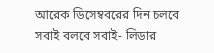আরেক ডিসেম্ববরের দিন চলবে সবাই বলবে সবাই- লিডার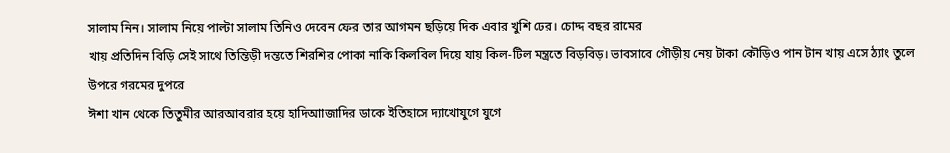সালাম নিন। সালাম নিয়ে পাল্টা সালাম তিনিও দেবেন ফের তার আগমন ছড়িয়ে দিক এবার খুশি ঢের। চোদ্দ বছর রামের
খায় প্রতিদিন বিড়ি সেই সাথে তিন্তিড়ী দন্ততে শিরশির পোকা নাকি কিলবিল দিয়ে যায় কিল-টিল মন্ত্রতে বিড়বিড়। ভাবসাবে গৌড়ীয় নেয় টাকা কৌড়িও পান টান খায় এসে ঠ্যাং তুলে উপরে গরমের দুপরে
ঈশা খান থেকে তিতুমীর আরআবরার হয়ে হাদিআাজাদির ডাকে ইতিহাসে দ্যাখোযুগে যুগে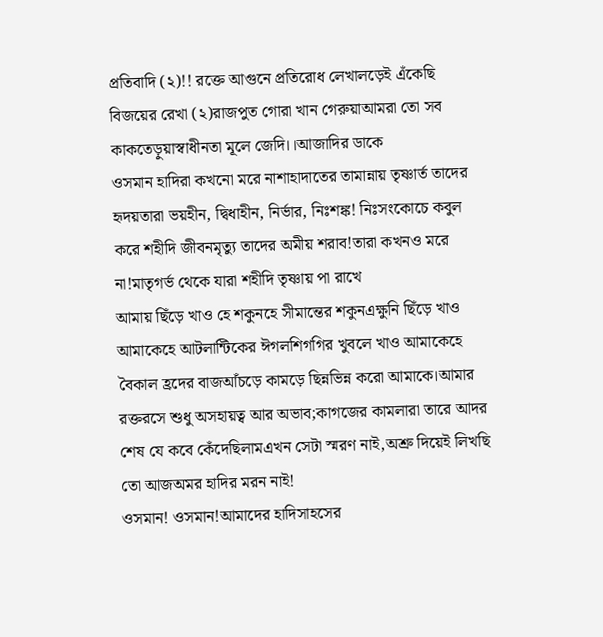প্রতিবাদি (২)!! রক্তে আগুনে প্রতিরোধ লেখালড়েই এঁকেছি বিজয়ের রেখা (২)রাজপুত গোরা খান গেরুয়াআমরা তো সব কাকতেড়ুয়াস্বাধীনতা মূলে জেদি।।আজাদির ডাকে
ওসমান হাদিরা কখনো মরে নাশাহাদাতের তামান্নায় তৃষ্ণার্ত তাদের হৃদয়তারা ভয়হীন, দ্বিধাহীন, নির্ভার, নিঃশঙ্ক! নিঃসংকোচে কবুল করে শহীদি জীবনমৃত্যু তাদের অমীয় শরাব!তারা কখনও মরে না!মাতৃগর্ভ থেকে যারা শহীদি তৃষ্ণায় পা রাখে
আমায় ছিঁড়ে খাও হে শকুনহে সীমান্তের শকুনএক্ষুনি ছিঁড়ে খাও আমাকেহে আটলান্টিকের ঈগলশিগগির খুবলে খাও আমাকেহে বৈকাল হ্রদের বাজআঁচড়ে কামড়ে ছিন্নভিন্ন করো আমাকে।আমার রক্তরসে শুধু অসহায়ত্ব আর অভাব;কাগজের কামলারা তারে আদর
শেষ যে কবে কেঁদেছিলামএখন সেটা স্মরণ নাই,অশ্রু দিয়েই লিখছি তো আজঅমর হাদির মরন নাই!
ওসমান! ওসমান!আমাদের হাদিসাহসের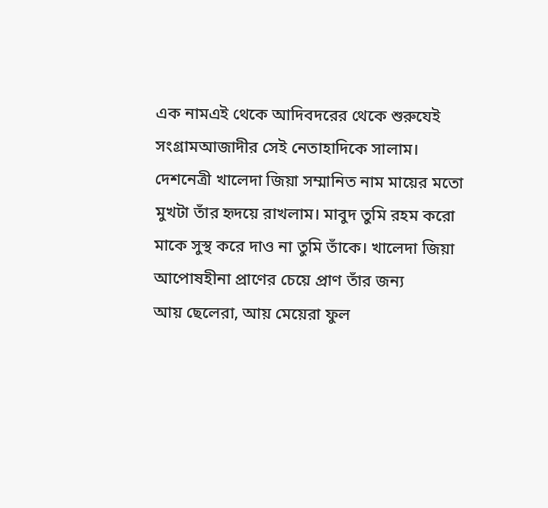এক নামএই থেকে আদিবদরের থেকে শুরুযেই সংগ্রামআজাদীর সেই নেতাহাদিকে সালাম।
দেশনেত্রী খালেদা জিয়া সম্মানিত নাম মায়ের মতো মুখটা তাঁর হৃদয়ে রাখলাম। মাবুদ তুমি রহম করো মাকে সুস্থ করে দাও না তুমি তাঁকে। খালেদা জিয়া আপোষহীনা প্রাণের চেয়ে প্রাণ তাঁর জন্য
আয় ছেলেরা, আয় মেয়েরা ফুল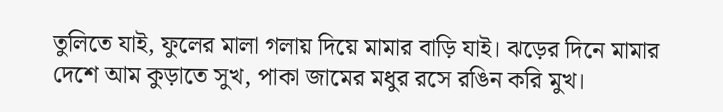তুলিতে যাই, ফুলের মালা গলায় দিয়ে মামার বাড়ি যাই। ঝড়ের দিনে মামার দেশে আম কুড়াতে সুখ, পাকা জামের মধুর রসে রঙিন করি মুখ।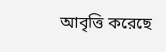আবৃত্তি করেছে